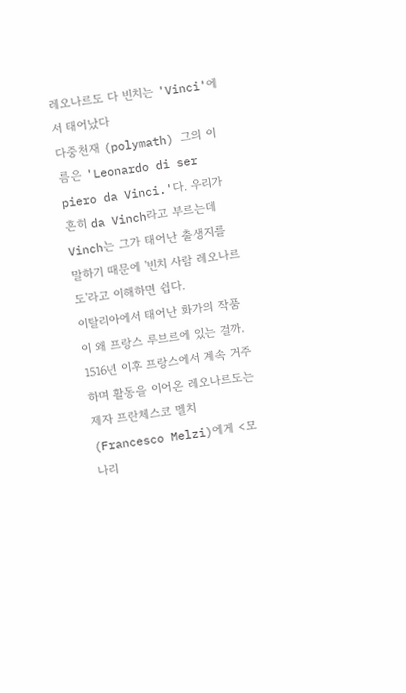레오나르도 다 빈치는 'Vinci'에서 태어났다
다중천재 (polymath) 그의 이름은 'Leonardo di ser piero da Vinci.'다. 우리가 흔히 da Vinch라고 부르는데 Vinch는 그가 태어난 출생지를 말하기 때문에 '빈치 사람 레오나르도'라고 이해하면 쉽다.
이탈리아에서 태어난 화가의 작품이 왜 프랑스 루브르에 있는 걸까. 1516년 이후 프랑스에서 계속 거주하며 활동을 이어온 레오나르도는 제자 프란체스코 멜치(Francesco Melzi)에게 <모나리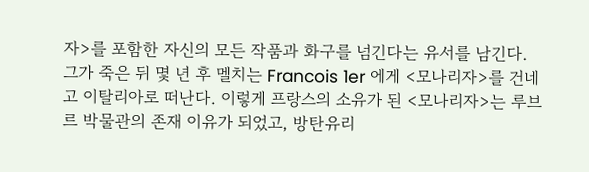자>를 포함한 자신의 모든 작품과 화구를 넘긴다는 유서를 남긴다.
그가 죽은 뒤 몇 년 후 멜치는 Francois 1er 에게 <모나리자>를 건네고 이탈리아로 떠난다. 이렇게 프랑스의 소유가 된 <모나리자>는 루브르 박물관의 존재 이유가 되었고, 방탄유리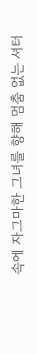속에 자그마한 그녀를 향해 멈춤 없는 셔터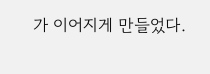가 이어지게 만들었다.